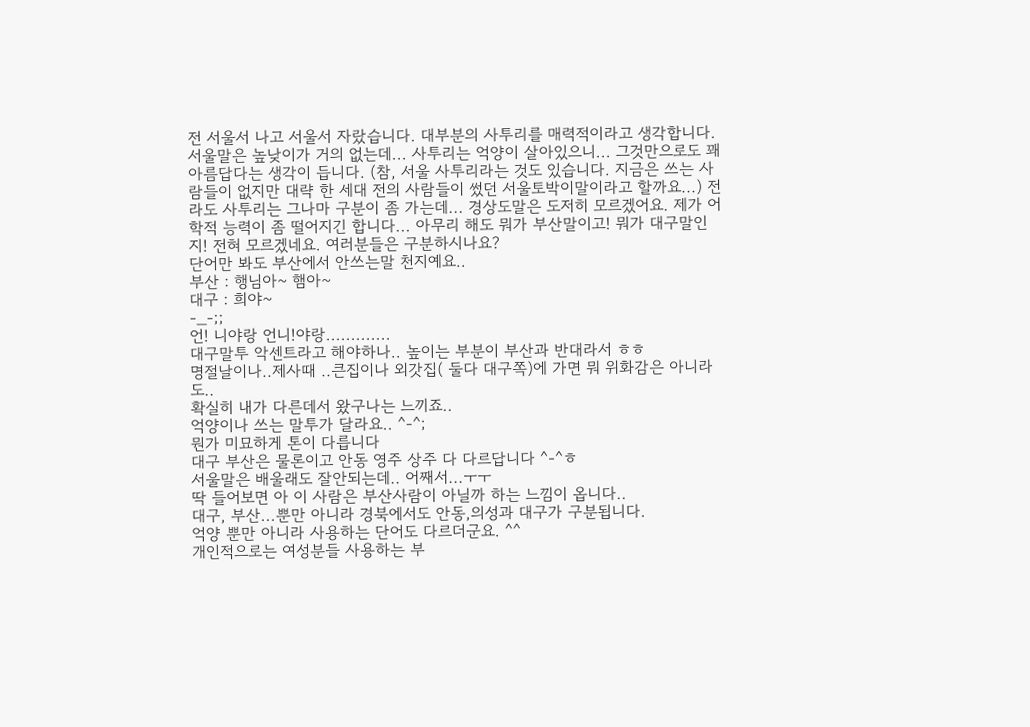전 서울서 나고 서울서 자랐습니다. 대부분의 사투리를 매력적이라고 생각합니다. 서울말은 높낮이가 거의 없는데... 사투리는 억양이 살아있으니... 그것만으로도 꽤 아름답다는 생각이 듭니다. (참, 서울 사투리라는 것도 있습니다. 지금은 쓰는 사람들이 없지만 대략 한 세대 전의 사람들이 썼던 서울토박이말이라고 할까요...) 전라도 사투리는 그나마 구분이 좀 가는데... 경상도말은 도저히 모르겠어요. 제가 어학적 능력이 좀 떨어지긴 합니다... 아무리 해도 뭐가 부산말이고! 뭐가 대구말인지! 전혀 모르겠네요. 여러분들은 구분하시나요?
단어만 봐도 부산에서 안쓰는말 천지예요..
부산 : 행님아~ 햄아~
대구 : 희야~
-_-;;
언! 니야랑 언니!야랑.............
대구말투 악센트라고 해야하나.. 높이는 부분이 부산과 반대라서 ㅎㅎ
명절날이나..제사때 ..큰집이나 외갓집( 둘다 대구쪽)에 가면 뭐 위화감은 아니라도..
확실히 내가 다른데서 왔구나는 느끼죠..
억양이나 쓰는 말투가 달라요.. ^-^;
뭔가 미묘하게 톤이 다릅니다
대구 부산은 물론이고 안동 영주 상주 다 다르답니다 ^-^ㅎ
서울말은 배울래도 잘안되는데.. 어째서...ㅜㅜ
딱 들어보면 아 이 사람은 부산사람이 아닐까 하는 느낌이 옵니다..
대구, 부산...뿐만 아니라 경북에서도 안동,의성과 대구가 구분됩니다.
억양 뿐만 아니라 사용하는 단어도 다르더군요. ^^
개인적으로는 여성분들 사용하는 부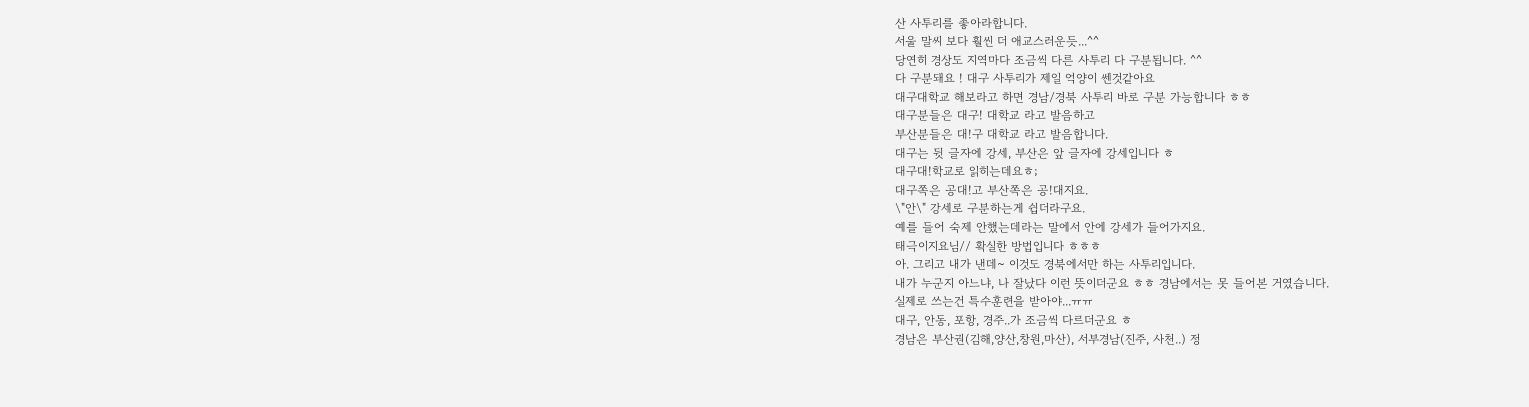산 사투리를 좋아라합니다.
서울 말씨 보다 훨씬 더 애교스러운듯...^^
당연히 경상도 지역마다 조금씩 다른 사투리 다 구분됩니다. ^^
다 구분돼요 ! 대구 사투리가 제일 억양이 쎈것같아요
대구대학교 해보라고 하면 경남/경북 사투리 바로 구분 가능합니다 ㅎㅎ
대구분들은 대구! 대학교 라고 발음하고
부산분들은 대!구 대학교 라고 발음합니다.
대구는 뒷 글자에 강세, 부산은 앞 글자에 강세입니다 ㅎ
대구대!학교로 읽히는데요ㅎ;
대구쪽은 공대!고 부산쪽은 공!대지요.
\"안\" 강세로 구분하는게 쉽더라구요.
예를 들어 숙제 안했는데라는 말에서 안에 강세가 들어가지요.
태극이지요님// 확실한 방법입니다 ㅎㅎㅎ
아. 그리고 내가 낸데~ 이것도 경북에서만 하는 사투리입니다.
내가 누군지 아느냐, 나 잘났다 이런 뜻이더군요 ㅎㅎ 경남에서는 못 들어본 거였습니다.
실제로 쓰는건 특수훈련을 받아야...ㅠㅠ
대구, 안동, 포항, 경주..가 조금씩 다르더군요 ㅎ
경남은 부산권(김해,양산,창원,마산), 서부경남(진주, 사천..) 정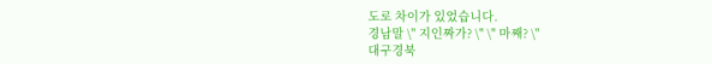도로 차이가 있었습니다.
경남말 \" 지인짜가? \" \" 마째? \"
대구경북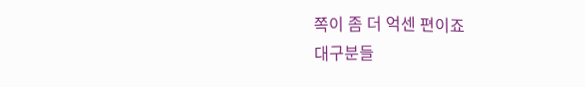쪽이 좀 더 억센 편이죠
대구분들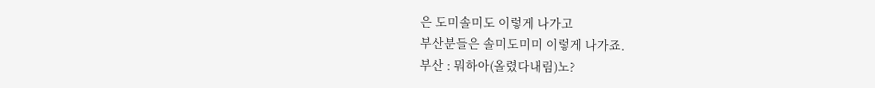은 도미솔미도 이렇게 나가고
부산분들은 솔미도미미 이렇게 나가죠.
부산 : 뭐하아(올렸다내림)노?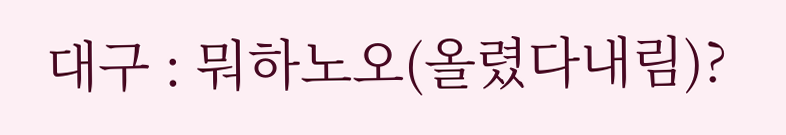대구 : 뭐하노오(올렸다내림)?